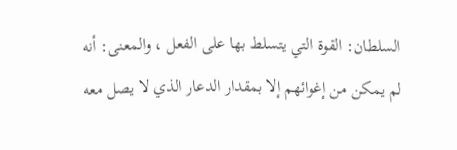السلطان: القوة التي يتسلط بها على الفعل ، والمعنى: أنه لم يمكن من إغوائهم إلا بمقدار الدعار الذي لا يصل معه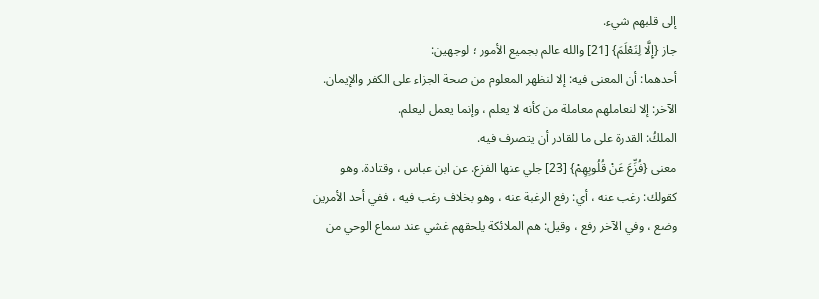إلى قلبهم شيء.
جاز {إِلَّا لِنَعْلَمَ} [21] والله عالم بجميع الأمور ؛ لوجهين:
أحدهما: أن المعنى فيه: إلا لنظهر المعلوم من صحة الجزاء على الكفر والإيمان.
الآخر: إلا لنعاملهم معاملة من كأنه لا يعلم ، وإنما يعمل ليعلم.
الملكُ: القدرة على ما للقادر أن يتصرف فيه.
معنى {فُزِّعَ عَنْ قُلُوبِهِمْ} [23] جلي عنها الفزع. عن ابن عباس ، وقتادة. وهو كقولك: رغب عنه ، أي: رفع الرغبة عنه ، وهو بخلاف رغب فيه ، ففي أحد الأمرين وضع ، وفي الآخر رفع ، وقيل: هم الملائكة يلحقهم غشي عند سماع الوحي من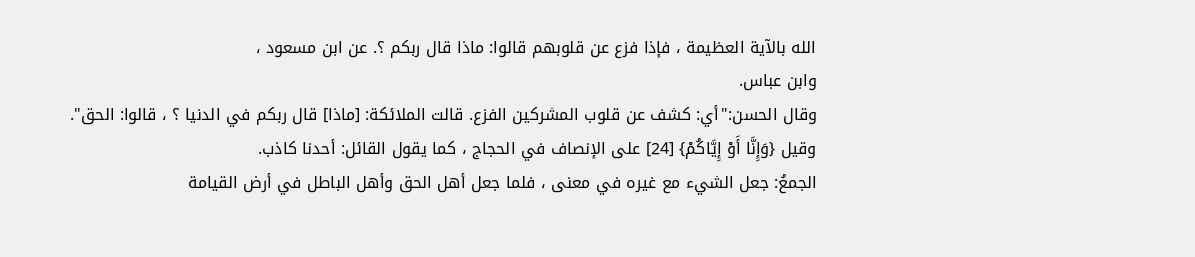الله بالآية العظيمة ، فإذا فزع عن قلوبهم قالوا: ماذا قال ربكم ؟. عن ابن مسعود ،
وابن عباس.
وقال الحسن:"أي: كشف عن قلوب المشركين الفزع. قالت الملائكة: [ماذا] قال ربكم في الدنيا ؟ ، قالوا: الحق".
وقيل {وَإِنَّا أَوْ إِيَّاكُمْ} [24] على الإنصاف في الحجاج ، كما يقول القائل: أحدنا كاذب.
الجمعُ: جعل الشيء مع غيره في معنى ، فلما جعل أهل الحق وأهل الباطل في أرض القيامة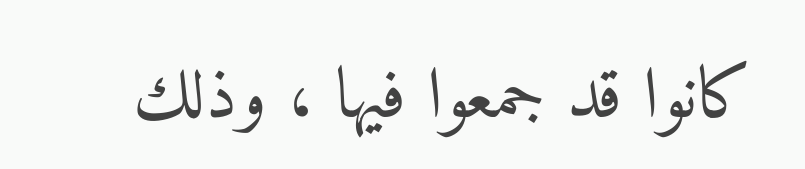كانوا قد جمعوا فيها ، وذلك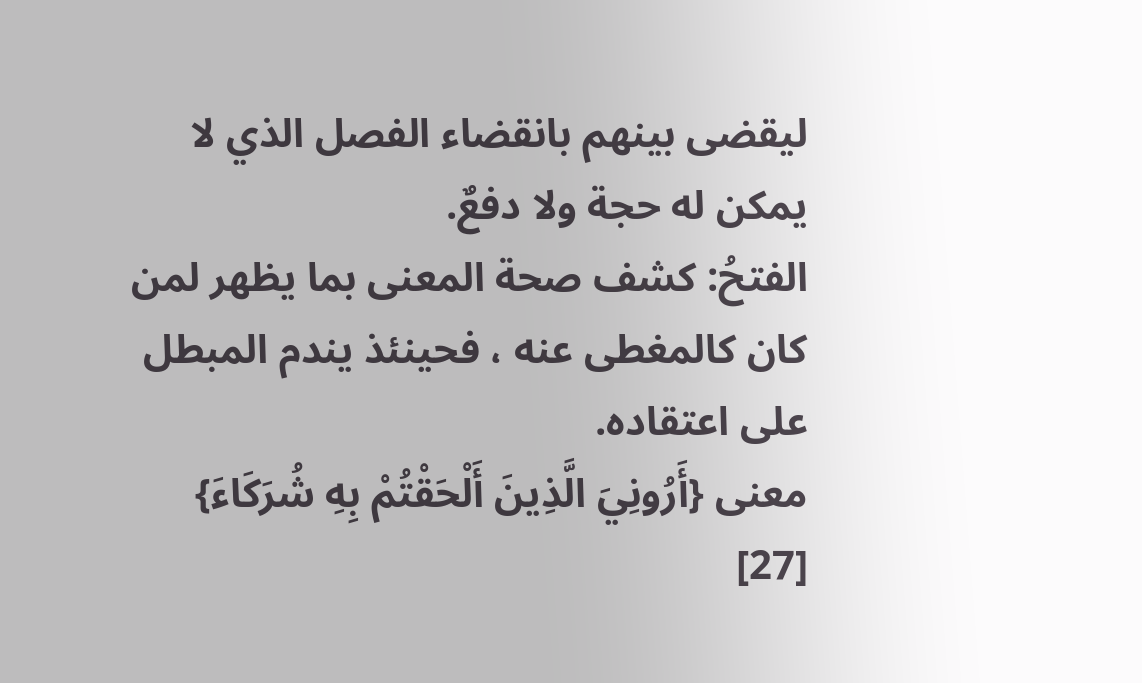ليقضى بينهم بانقضاء الفصل الذي لا يمكن له حجة ولا دفعٌ.
الفتحُ: كشف صحة المعنى بما يظهر لمن كان كالمغطى عنه ، فحينئذ يندم المبطل على اعتقاده.
معنى {أَرُونِيَ الَّذِينَ أَلْحَقْتُمْ بِهِ شُرَكَاءَ} [27]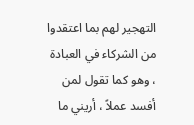التهجير لهم بما اعتقدوا من الشركاء في العبادة ، وهو كما تقول لمن أفسد عملاً ، أريني ما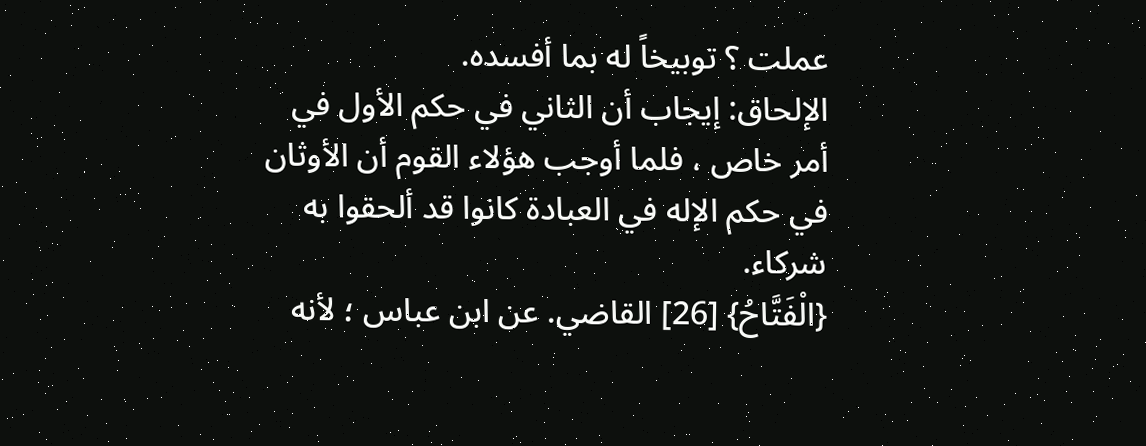عملت ؟ توبيخاً له بما أفسده.
الإلحاق: إيجاب أن الثاني في حكم الأول في أمر خاص ، فلما أوجب هؤلاء القوم أن الأوثان في حكم الإله في العبادة كانوا قد ألحقوا به شركاء.
{الْفَتَّاحُ} [26] القاضي. عن ابن عباس ؛ لأنه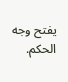يفتح وجه الحكم.